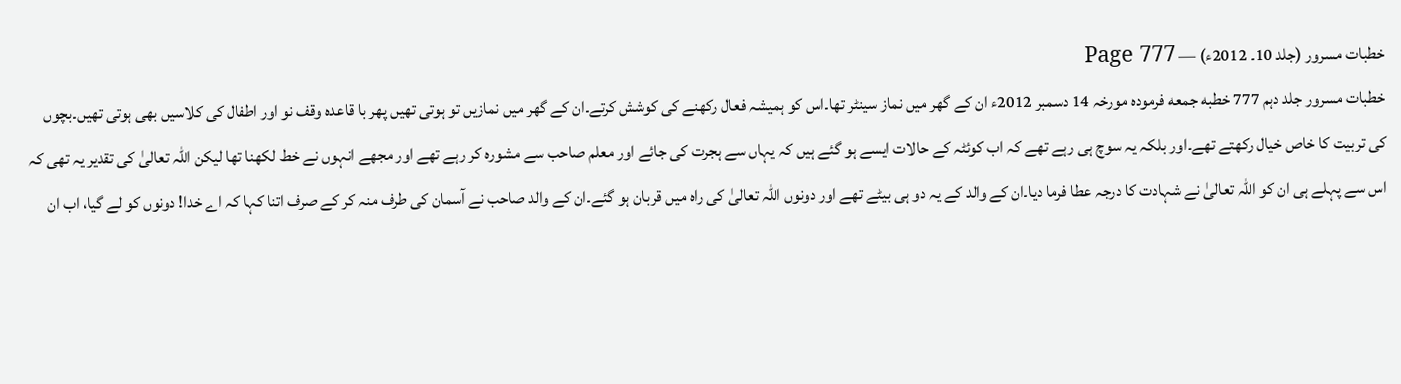خطبات مسرور (جلد 10۔ 2012ء) — Page 777
خطبات مسرور جلد دہم 777 خطبه جمعه فرمودہ مورخہ 14 دسمبر 2012ء ان کے گھر میں نماز سینٹر تھا۔اس کو ہمیشہ فعال رکھنے کی کوشش کرتے۔ان کے گھر میں نمازیں تو ہوتی تھیں پھر با قاعدہ وقف نو اور اطفال کی کلاسیں بھی ہوتی تھیں۔بچوں کی تربیت کا خاص خیال رکھتے تھے۔اور بلکہ یہ سوچ ہی رہے تھے کہ اب کوئٹہ کے حالات ایسے ہو گئے ہیں کہ یہاں سے ہجرت کی جائے اور معلم صاحب سے مشورہ کر رہے تھے اور مجھے انہوں نے خط لکھنا تھا لیکن اللہ تعالیٰ کی تقدیر یہ تھی کہ اس سے پہلے ہی ان کو اللہ تعالیٰ نے شہادت کا درجہ عطا فرما دیا۔ان کے والد کے یہ دو ہی بیٹے تھے اور دونوں اللہ تعالیٰ کی راہ میں قربان ہو گئے۔ان کے والد صاحب نے آسمان کی طرف منہ کر کے صرف اتنا کہا کہ اے خدا! دونوں کو لے گیا، اب ان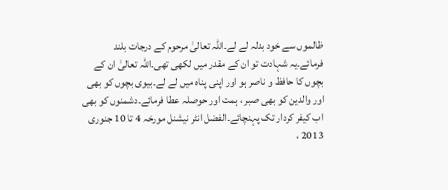ظالموں سے خود بدلہ لے لے۔اللہ تعالیٰ مرحوم کے درجات بلند فرمائے۔یہ شہادت تو ان کے مقدر میں لکھی تھی۔اللہ تعالیٰ ان کے بچوں کا حافظ و ناصر ہو اور اپنی پناہ میں لے لے۔بیوی بچوں کو بھی اور والدین کو بھی صبر ، ہمت اور حوصلہ عطا فرمائے۔دشمنوں کو بھی اب کیفر کردار تک پہنچائے۔الفضل انٹر نیشنل مورخہ 4 تا 10 جنوری 2013 ،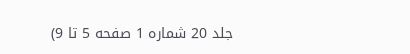جلد 20 شماره 1 صفحه 5 تا 9)